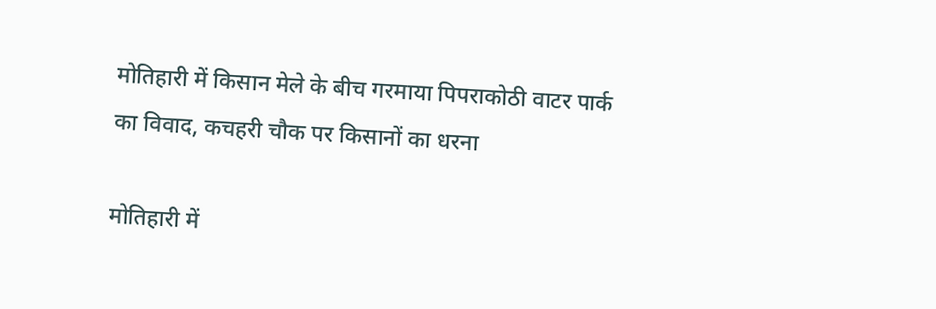मोतिहारी में किसान मेले के बीच गरमाया पिपराकोठी वाटर पार्क का विवाद, कचहरी चौक पर किसानों का धरना

मोतिहारी में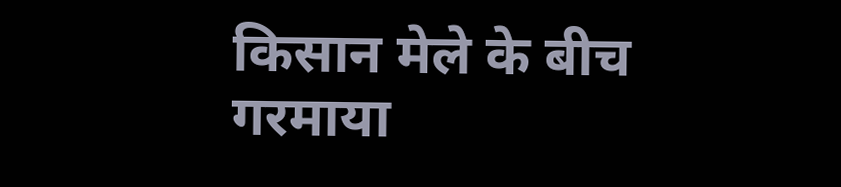किसान मेले के बीच गरमाया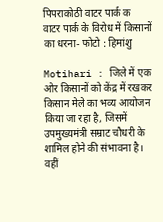पिपराकोठी वाटर पार्क क
वाटर पार्क के विरोध में किसानों का धरना- फोटो : हिमांशु

Motihari : जिले में एक ओर किसानों को केंद्र में रखकर किसान मेले का भव्य आयोजन किया जा रहा है, जिसमें उपमुख्यमंत्री सम्राट चौधरी के शामिल होने की संभावना है। वहीं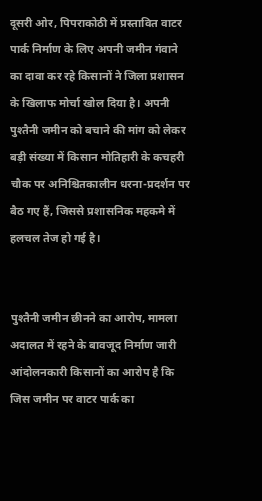दूसरी ओर, पिपराकोठी में प्रस्तावित वाटर पार्क निर्माण के लिए अपनी जमीन गंवाने का दावा कर रहे किसानों ने जिला प्रशासन के खिलाफ मोर्चा खोल दिया है। अपनी पुश्तैनी जमीन को बचाने की मांग को लेकर बड़ी संख्या में किसान मोतिहारी के कचहरी चौक पर अनिश्चितकालीन धरना-प्रदर्शन पर बैठ गए हैं, जिससे प्रशासनिक महकमे में हलचल तेज हो गई है।


पुश्तैनी जमीन छीनने का आरोप, मामला अदालत में रहने के बावजूद निर्माण जारी आंदोलनकारी किसानों का आरोप है कि जिस जमीन पर वाटर पार्क का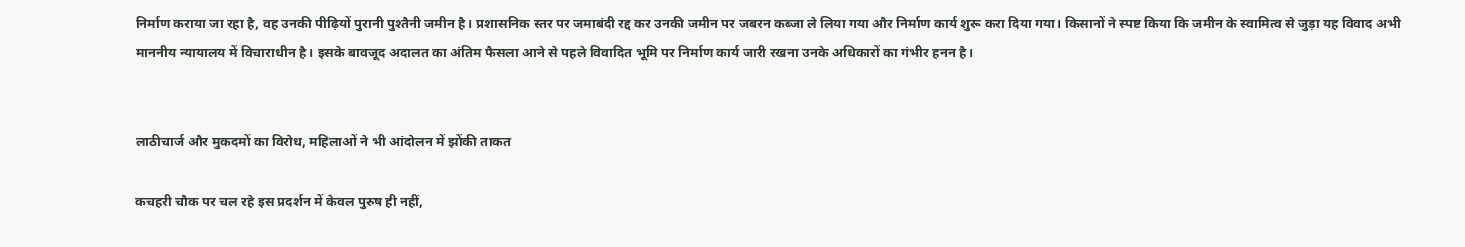निर्माण कराया जा रहा है, वह उनकी पीढ़ियों पुरानी पुश्तैनी जमीन है। प्रशासनिक स्तर पर जमाबंदी रद्द कर उनकी जमीन पर जबरन कब्जा ले लिया गया और निर्माण कार्य शुरू करा दिया गया। किसानों ने स्पष्ट किया कि जमीन के स्वामित्व से जुड़ा यह विवाद अभी माननीय न्यायालय में विचाराधीन है। इसके बावजूद अदालत का अंतिम फैसला आने से पहले विवादित भूमि पर निर्माण कार्य जारी रखना उनके अधिकारों का गंभीर हनन है।


लाठीचार्ज और मुकदमों का विरोध, महिलाओं ने भी आंदोलन में झोंकी ताकत

कचहरी चौक पर चल रहे इस प्रदर्शन में केवल पुरुष ही नहीं,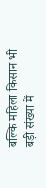बल्कि महिला किसान भी बड़ी संख्या में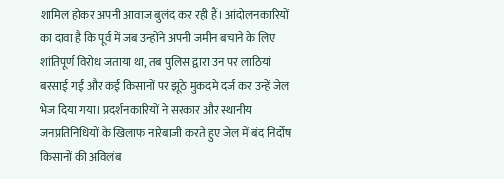शामिल होकर अपनी आवाज बुलंद कर रही हैं। आंदोलनकारियों का दावा है कि पूर्व में जब उन्होंने अपनी जमीन बचाने के लिए शांतिपूर्ण विरोध जताया था, तब पुलिस द्वारा उन पर लाठियां बरसाई गईं और कई किसानों पर झूठे मुकदमे दर्ज कर उन्हें जेल भेज दिया गया। प्रदर्शनकारियों ने सरकार और स्थानीय जनप्रतिनिधियों के खिलाफ नारेबाजी करते हुए जेल में बंद निर्दोष किसानों की अविलंब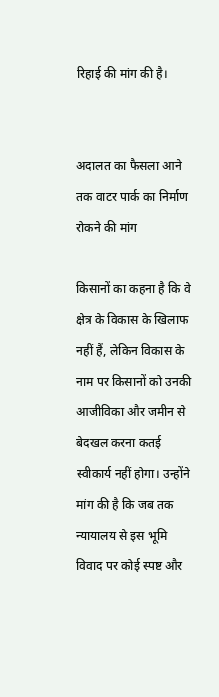रिहाई की मांग की है।


अदालत का फैसला आने तक वाटर पार्क का निर्माण रोकने की मांग

किसानों का कहना है कि वे क्षेत्र के विकास के खिलाफ नहीं हैं, लेकिन विकास के नाम पर किसानों को उनकी आजीविका और जमीन से बेदखल करना कतई स्वीकार्य नहीं होगा। उन्होंने मांग की है कि जब तक न्यायालय से इस भूमि विवाद पर कोई स्पष्ट और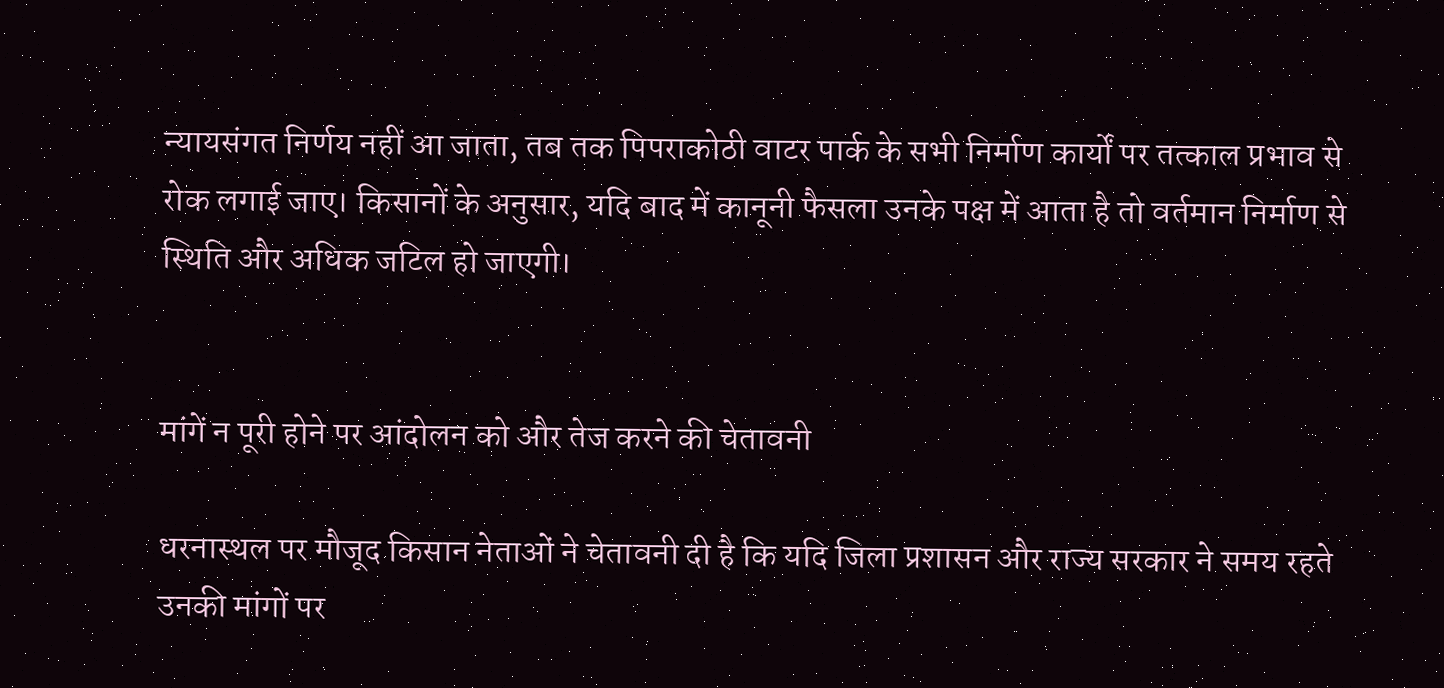न्यायसंगत निर्णय नहीं आ जाता, तब तक पिपराकोठी वाटर पार्क के सभी निर्माण कार्यों पर तत्काल प्रभाव से रोक लगाई जाए। किसानों के अनुसार, यदि बाद में कानूनी फैसला उनके पक्ष में आता है तो वर्तमान निर्माण से स्थिति और अधिक जटिल हो जाएगी।


मांगें न पूरी होने पर आंदोलन को और तेज करने की चेतावनी

धरनास्थल पर मौजूद किसान नेताओं ने चेतावनी दी है कि यदि जिला प्रशासन और राज्य सरकार ने समय रहते उनकी मांगों पर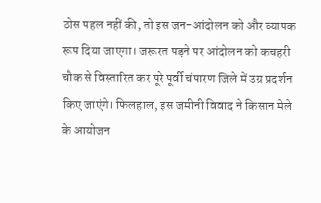ठोस पहल नहीं की, तो इस जन-आंदोलन को और व्यापक रूप दिया जाएगा। जरूरत पड़ने पर आंदोलन को कचहरी चौक से विस्तारित कर पूरे पूर्वी चंपारण जिले में उग्र प्रदर्शन किए जाएंगे। फिलहाल, इस जमीनी विवाद ने किसान मेले के आयोजन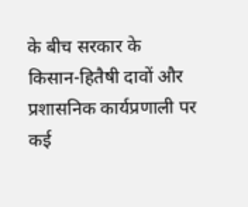के बीच सरकार के किसान-हितैषी दावों और प्रशासनिक कार्यप्रणाली पर कई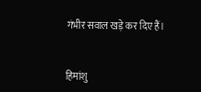गंभीर सवाल खड़े कर दिए हैं।


हिमांशु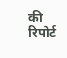की रिपोर्ट